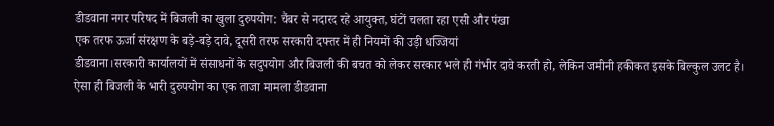डीडवाना नगर परिषद में बिजली का खुला दुरुपयोग: चैंबर से नदारद रहे आयुक्त, घंटों चलता रहा एसी और पंखा
एक तरफ ऊर्जा संरक्षण के बड़े-बड़े दावे, दूसरी तरफ सरकारी दफ्तर में ही नियमों की उड़ी धज्जियां
डीडवाना।सरकारी कार्यालयों में संसाधनों के सदुपयोग और बिजली की बचत को लेकर सरकार भले ही गंभीर दावे करती हो, लेकिन जमीनी हकीकत इसके बिल्कुल उलट है। ऐसा ही बिजली के भारी दुरुपयोग का एक ताजा मामला डीडवाना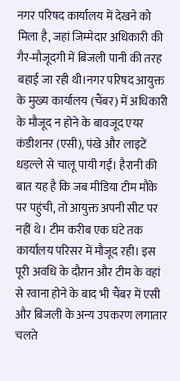नगर परिषद कार्यालय में देखने को मिला है, जहां जिम्मेदार अधिकारी की गैर-मौजूदगी में बिजली पानी की तरह बहाई जा रही थी।नगर परिषद आयुक्त के मुख्य कार्यालय (चैंबर) में अधिकारी के मौजूद न होने के बावजूद एयर कंडीशनर (एसी), पंखे और लाइटें धड़ल्ले से चालू पायी गईं। हैरानी की बात यह है कि जब मीडिया टीम मौके पर पहुंची, तो आयुक्त अपनी सीट पर नहीं थे। टीम करीब एक घंटे तक कार्यालय परिसर में मौजूद रही। इस पूरी अवधि के दौरान और टीम के वहां से रवाना होने के बाद भी चैंबर में एसी और बिजली के अन्य उपकरण लगातार चलते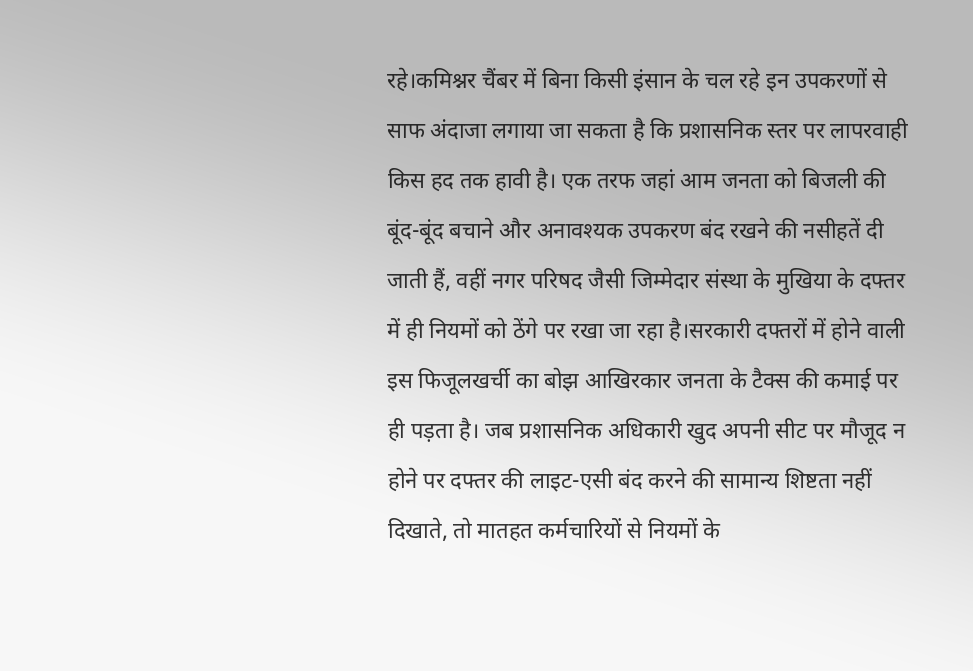रहे।कमिश्नर चैंबर में बिना किसी इंसान के चल रहे इन उपकरणों से साफ अंदाजा लगाया जा सकता है कि प्रशासनिक स्तर पर लापरवाही किस हद तक हावी है। एक तरफ जहां आम जनता को बिजली की बूंद-बूंद बचाने और अनावश्यक उपकरण बंद रखने की नसीहतें दी जाती हैं, वहीं नगर परिषद जैसी जिम्मेदार संस्था के मुखिया के दफ्तर में ही नियमों को ठेंगे पर रखा जा रहा है।सरकारी दफ्तरों में होने वाली इस फिजूलखर्ची का बोझ आखिरकार जनता के टैक्स की कमाई पर ही पड़ता है। जब प्रशासनिक अधिकारी खुद अपनी सीट पर मौजूद न होने पर दफ्तर की लाइट-एसी बंद करने की सामान्य शिष्टता नहीं दिखाते, तो मातहत कर्मचारियों से नियमों के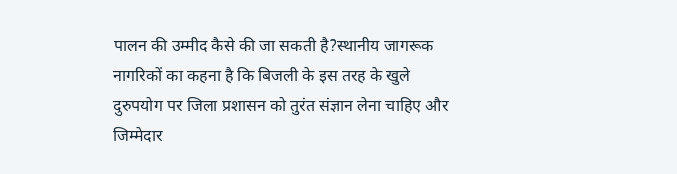पालन की उम्मीद कैसे की जा सकती है?स्थानीय जागरूक नागरिकों का कहना है कि बिजली के इस तरह के खुले दुरुपयोग पर जिला प्रशासन को तुरंत संज्ञान लेना चाहिए और जिम्मेदार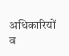अधिकारियों व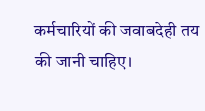कर्मचारियों की जवाबदेही तय की जानी चाहिए।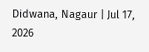Didwana, Nagaur | Jul 17, 2026